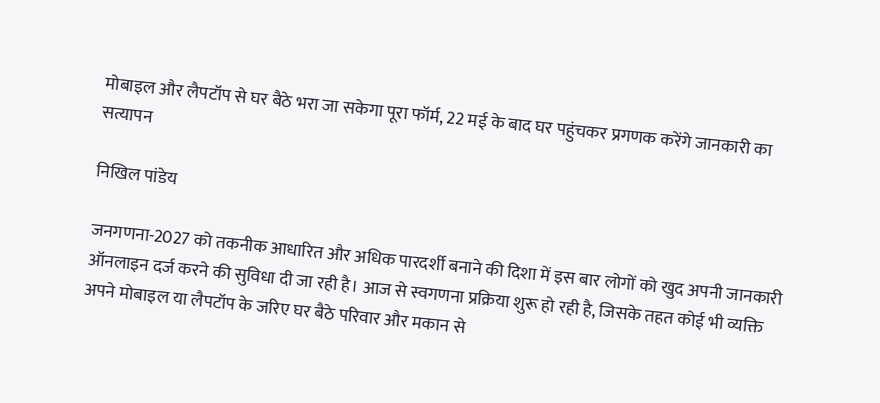मोबाइल और लैपटॉप से घर बैठे भरा जा सकेगा पूरा फॉर्म, 22 मई के बाद घर पहुंचकर प्रगणक करेंगे जानकारी का सत्यापन

निखिल पांडेय

जनगणना-2027 को तकनीक आधारित और अधिक पारदर्शी बनाने की दिशा में इस बार लोगों को खुद अपनी जानकारी ऑनलाइन दर्ज करने की सुविधा दी जा रही है। आज से स्वगणना प्रक्रिया शुरू हो रही है, जिसके तहत कोई भी व्यक्ति अपने मोबाइल या लैपटॉप के जरिए घर बैठे परिवार और मकान से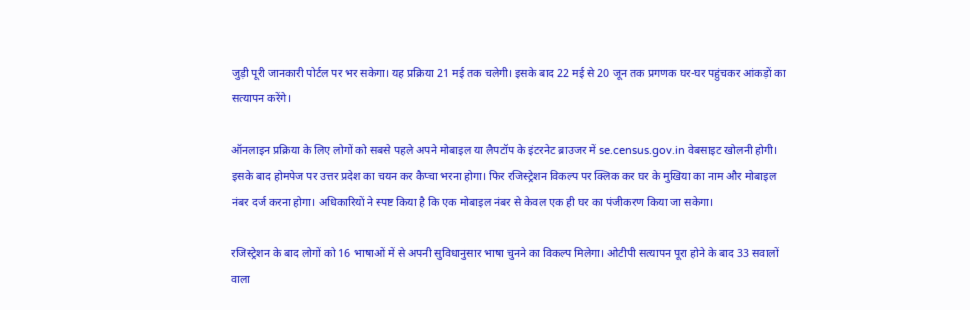जुड़ी पूरी जानकारी पोर्टल पर भर सकेगा। यह प्रक्रिया 21 मई तक चलेगी। इसके बाद 22 मई से 20 जून तक प्रगणक घर-घर पहुंचकर आंकड़ों का सत्यापन करेंगे।

ऑनलाइन प्रक्रिया के लिए लोगों को सबसे पहले अपने मोबाइल या लैपटॉप के इंटरनेट ब्राउजर में se.census.gov.in वेबसाइट खोलनी होगी। इसके बाद होमपेज पर उत्तर प्रदेश का चयन कर कैप्चा भरना होगा। फिर रजिस्ट्रेशन विकल्प पर क्लिक कर घर के मुखिया का नाम और मोबाइल नंबर दर्ज करना होगा। अधिकारियों ने स्पष्ट किया है कि एक मोबाइल नंबर से केवल एक ही घर का पंजीकरण किया जा सकेगा।

रजिस्ट्रेशन के बाद लोगों को 16 भाषाओं में से अपनी सुविधानुसार भाषा चुनने का विकल्प मिलेगा। ओटीपी सत्यापन पूरा होने के बाद 33 सवालों वाला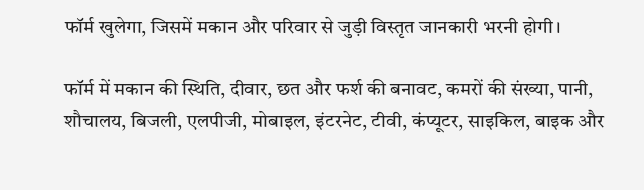फॉर्म खुलेगा, जिसमें मकान और परिवार से जुड़ी विस्तृत जानकारी भरनी होगी।

फॉर्म में मकान की स्थिति, दीवार, छत और फर्श की बनावट, कमरों की संख्या, पानी, शौचालय, बिजली, एलपीजी, मोबाइल, इंटरनेट, टीवी, कंप्यूटर, साइकिल, बाइक और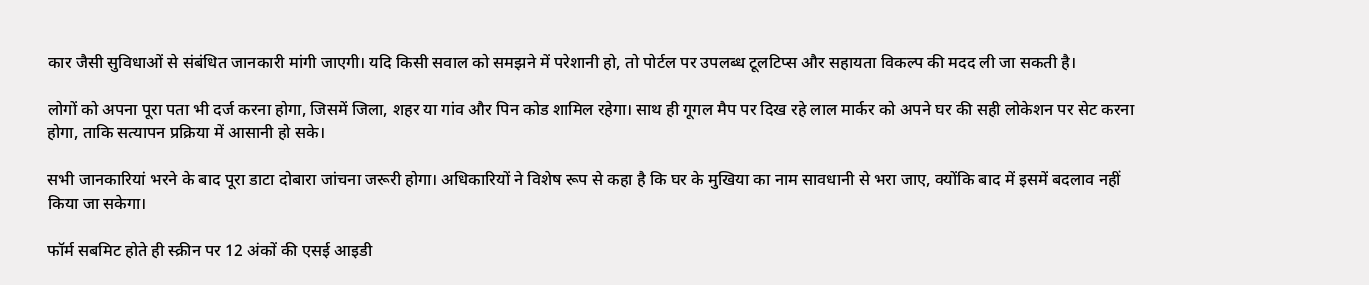कार जैसी सुविधाओं से संबंधित जानकारी मांगी जाएगी। यदि किसी सवाल को समझने में परेशानी हो, तो पोर्टल पर उपलब्ध टूलटिप्स और सहायता विकल्प की मदद ली जा सकती है।

लोगों को अपना पूरा पता भी दर्ज करना होगा, जिसमें जिला, शहर या गांव और पिन कोड शामिल रहेगा। साथ ही गूगल मैप पर दिख रहे लाल मार्कर को अपने घर की सही लोकेशन पर सेट करना होगा, ताकि सत्यापन प्रक्रिया में आसानी हो सके।

सभी जानकारियां भरने के बाद पूरा डाटा दोबारा जांचना जरूरी होगा। अधिकारियों ने विशेष रूप से कहा है कि घर के मुखिया का नाम सावधानी से भरा जाए, क्योंकि बाद में इसमें बदलाव नहीं किया जा सकेगा।

फॉर्म सबमिट होते ही स्क्रीन पर 12 अंकों की एसई आइडी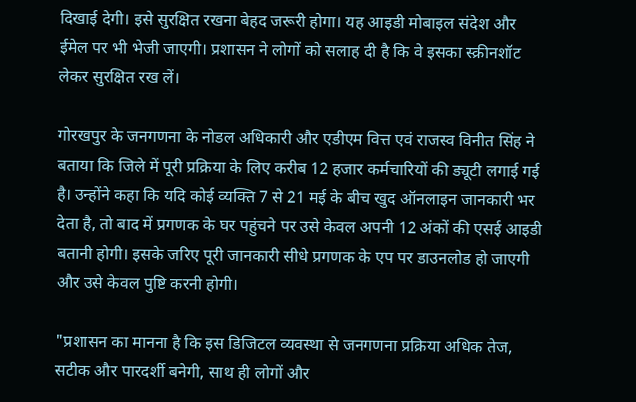दिखाई देगी। इसे सुरक्षित रखना बेहद जरूरी होगा। यह आइडी मोबाइल संदेश और ईमेल पर भी भेजी जाएगी। प्रशासन ने लोगों को सलाह दी है कि वे इसका स्क्रीनशॉट लेकर सुरक्षित रख लें।

गोरखपुर के जनगणना के नोडल अधिकारी और एडीएम वित्त एवं राजस्व विनीत सिंह ने बताया कि जिले में पूरी प्रक्रिया के लिए करीब 12 हजार कर्मचारियों की ड्यूटी लगाई गई है। उन्होंने कहा कि यदि कोई व्यक्ति 7 से 21 मई के बीच खुद ऑनलाइन जानकारी भर देता है, तो बाद में प्रगणक के घर पहुंचने पर उसे केवल अपनी 12 अंकों की एसई आइडी बतानी होगी। इसके जरिए पूरी जानकारी सीधे प्रगणक के एप पर डाउनलोड हो जाएगी और उसे केवल पुष्टि करनी होगी।

"प्रशासन का मानना है कि इस डिजिटल व्यवस्था से जनगणना प्रक्रिया अधिक तेज, सटीक और पारदर्शी बनेगी, साथ ही लोगों और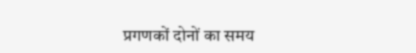प्रगणकों दोनों का समय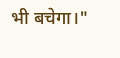भी बचेगा।"